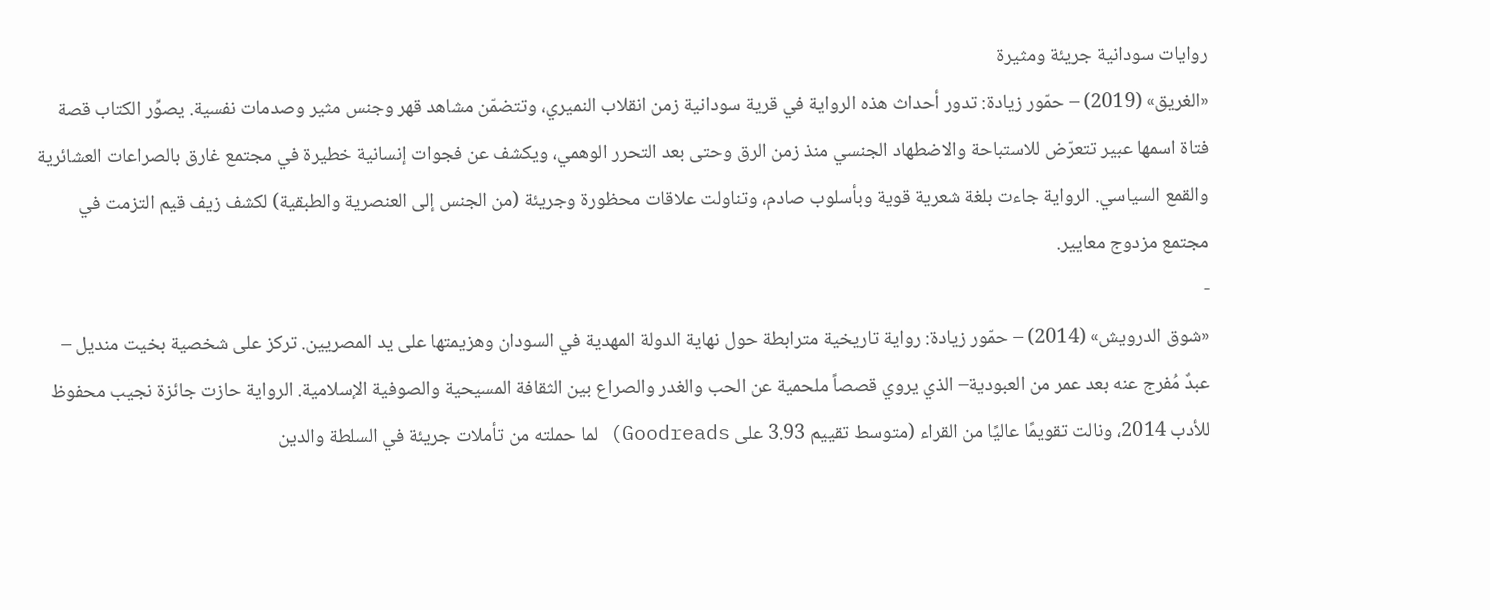روايات سودانية جريئة ومثيرة
«الغريق» (2019) – حمّور زيادة: تدور أحداث هذه الرواية في قرية سودانية زمن انقلاب النميري، وتتضمّن مشاهد قهر وجنس مثير وصدمات نفسية. يصوِّر الكتاب قصة فتاة اسمها عبير تتعرّض للاستباحة والاضطهاد الجنسي منذ زمن الرق وحتى بعد التحرر الوهمي، ويكشف عن فجوات إنسانية خطيرة في مجتمع غارق بالصراعات العشائرية والقمع السياسي. الرواية جاءت بلغة شعرية قوية وبأسلوب صادم، وتناولت علاقات محظورة وجريئة (من الجنس إلى العنصرية والطبقية) لكشف زيف قيم التزمت في مجتمع مزدوج معايير.
-
«شوق الدرويش» (2014) – حمّور زيادة: رواية تاريخية مترابطة حول نهاية الدولة المهدية في السودان وهزيمتها على يد المصريين. تركز على شخصية بخيت منديل – عبدٌ مُفرج عنه بعد عمر من العبودية– الذي يروي قصصاً ملحمية عن الحب والغدر والصراع بين الثقافة المسيحية والصوفية الإسلامية. الرواية حازت جائزة نجيب محفوظ للأدب 2014، ونالت تقويمًا عاليًا من القراء (متوسط تقييم 3.93 على Goodreads) لما حملته من تأملات جريئة في السلطة والدين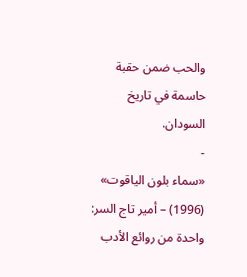والحب ضمن حقبة حاسمة في تاريخ السودان.
-
«سماء بلون الياقوت» (1996) – أمير تاج السر: واحدة من روائع الأدب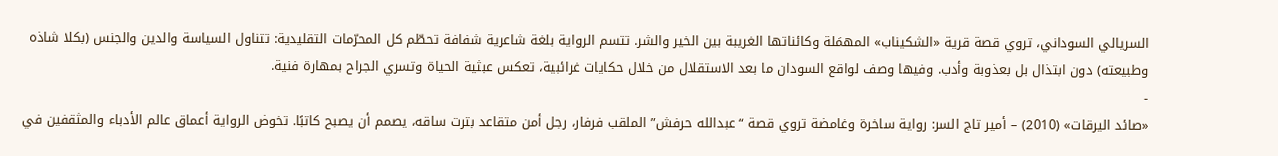السريالي السوداني، تروي قصة قرية «الشكيناب» المهمَلة وكائناتها الغريبة بين الخير والشر. تتسم الرواية بلغة شاعرية شفافة تحطّم كل المحرّمات التقليدية: تتناول السياسة والدين والجنس (بكلا شاذه وطبيعته) دون ابتذال بل بعذوبة وأدب. وفيها وصف لواقع السودان ما بعد الاستقلال من خلال حكايات غرائبية، تعكس عبثية الحياة وتسري الجراح بمهارة فنية.
-
«صائد اليرقات» (2010) – أمير تاج السر: رواية ساخرة وغامضة تروي قصة “عبدالله حرفش” الملقب فرفار، رجل أمن متقاعد بترت ساقه، يصمم أن يصبح كاتبًا. تخوض الرواية أعماق عالم الأدباء والمثقفين في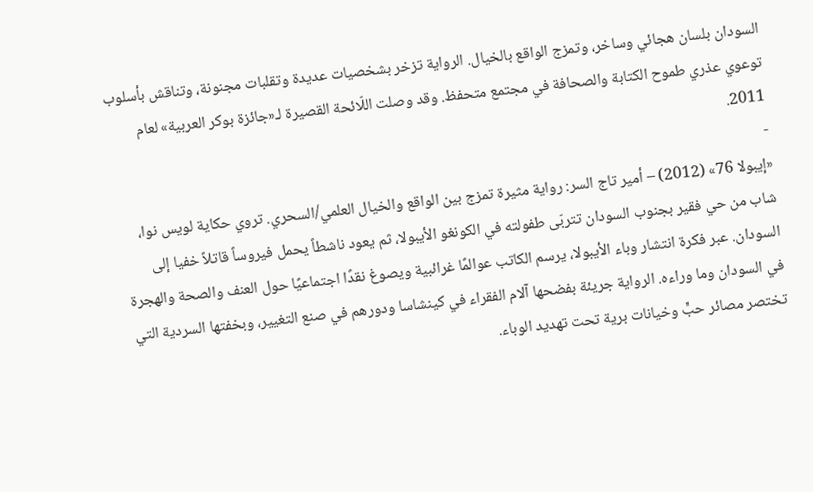السودان بلسان هجائي وساخر، وتمزج الواقع بالخيال. الرواية تزخر بشخصيات عديدة وتقلبات مجنونة، وتناقش بأسلوب توعوي عذري طموح الكتابة والصحافة في مجتمع متحفظ. وقد وصلت اللّائحة القصيرة لـ«جائزة بوكر العربية» لعام 2011.
-
«إيبولا 76» (2012) – أمير تاج السر: رواية مثيرة تمزج بين الواقع والخيال العلمي/السحري. تروي حكاية لويس نوا، شاب من حي فقير بجنوب السودان تتربّى طفولته في الكونغو الأيبولا، ثم يعود ناشطاً يحمل فيروساً قاتلاً خفيا إلى السودان. عبر فكرة انتشار وباء الأيبولا، يرسم الكاتب عوالمًا غرائبية ويصوغ نقدًا اجتماعيًا حول العنف والصحة والهجرة في السودان وما وراءه. الرواية جريئة بفضحها آلام الفقراء في كينشاسا ودورهم في صنع التغيير، وبخفتها السردية التي تختصر مصائر حبٍّ وخيانات برية تحت تهديد الوباء.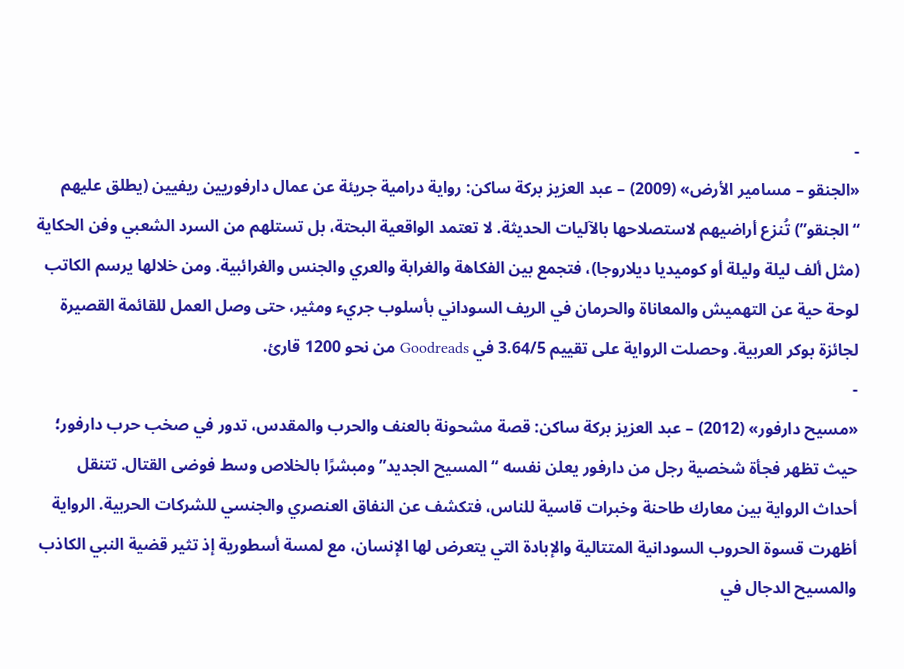-
«الجنقو – مسامير الأرض» (2009) – عبد العزيز بركة ساكن: رواية درامية جريئة عن عمال دارفوريين ريفيين (يطلق عليهم “الجنقو”) تُنزع أراضيهم لاستصلاحها بالآليات الحديثة. لا تعتمد الواقعية البحتة، بل تستلهم من السرد الشعبي وفن الحكاية (مثل ألف ليلة وليلة أو كوميديا ديلاروجا)، فتجمع بين الفكاهة والغرابة والعري والجنس والغرائبية. ومن خلالها يرسم الكاتب لوحة حية عن التهميش والمعاناة والحرمان في الريف السوداني بأسلوب جريء ومثير، حتى وصل العمل للقائمة القصيرة لجائزة بوكر العربية. وحصلت الرواية على تقييم 3.64/5 في Goodreads من نحو 1200 قارئ.
-
«مسيح دارفور» (2012) – عبد العزيز بركة ساكن: قصة مشحونة بالعنف والحرب والمقدس، تدور في صخب حرب دارفور؛ حيث تظهر فجأة شخصية رجل من دارفور يعلن نفسه “المسيح الجديد” ومبشرًا بالخلاص وسط فوضى القتال. تتنقل أحداث الرواية بين معارك طاحنة وخبرات قاسية للناس، فتكشف عن النفاق العنصري والجنسي للشركات الحربية. الرواية أظهرت قسوة الحروب السودانية المتتالية والإبادة التي يتعرض لها الإنسان، مع لمسة أسطورية إذ تثير قضية النبي الكاذب والمسيح الدجال في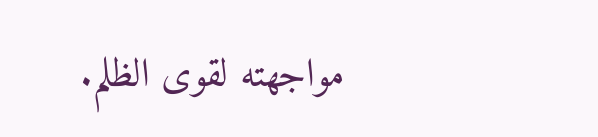مواجهته لقوى الظلم.